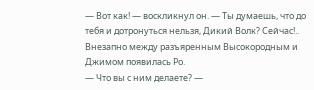— Вот как! — воскликнул он. — Ты думаешь, что до тебя и дотронуться нельзя, Дикий Волк? Сейчас!..
Внезапно между разъяренным Высокородным и Джимом появилась Ро.
— Что вы с ним делаете? —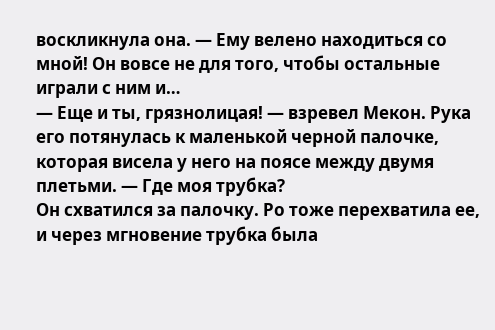воскликнула она. — Ему велено находиться со мной! Он вовсе не для того, чтобы остальные играли с ним и…
— Еще и ты, грязнолицая! — взревел Мекон. Рука его потянулась к маленькой черной палочке, которая висела у него на поясе между двумя плетьми. — Где моя трубка?
Он схватился за палочку. Ро тоже перехватила ее, и через мгновение трубка была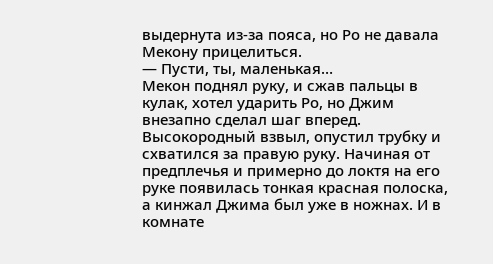выдернута из-за пояса, но Ро не давала Мекону прицелиться.
— Пусти, ты, маленькая…
Мекон поднял руку, и сжав пальцы в кулак, хотел ударить Ро, но Джим внезапно сделал шаг вперед. Высокородный взвыл, опустил трубку и схватился за правую руку. Начиная от предплечья и примерно до локтя на его руке появилась тонкая красная полоска, а кинжал Джима был уже в ножнах. И в комнате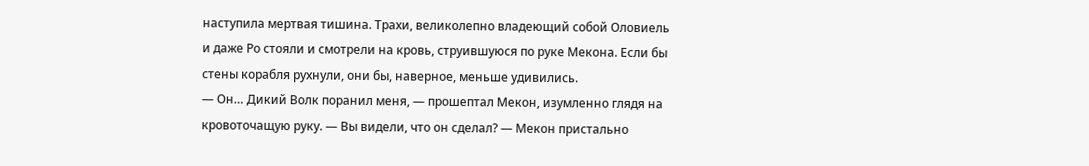наступила мертвая тишина. Трахи, великолепно владеющий собой Оловиель и даже Ро стояли и смотрели на кровь, струившуюся по руке Мекона. Если бы стены корабля рухнули, они бы, наверное, меньше удивились.
— Он… Дикий Волк поранил меня, — прошептал Мекон, изумленно глядя на кровоточащую руку. — Вы видели, что он сделал? — Мекон пристально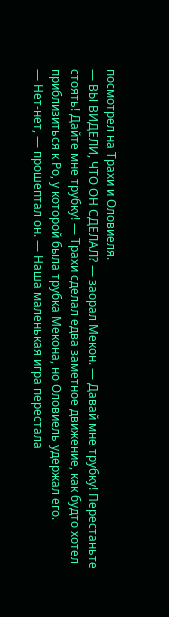посмотрел на Трахи и Оловиеля.
— ВЫ ВИДЕЛИ, ЧТО ОН СДЕЛАЛ? — заорал Мекон. — Давай мне трубку! Перестаньте стоять! Дайте мне трубку! — Трахи сделал едва заметное движение, как будто хотел приблизиться к Ро, у которой была трубка Мекона, но Оловиель удержал его.
— Нет-нет, — прошептал он. — Наша маленькая игра перестала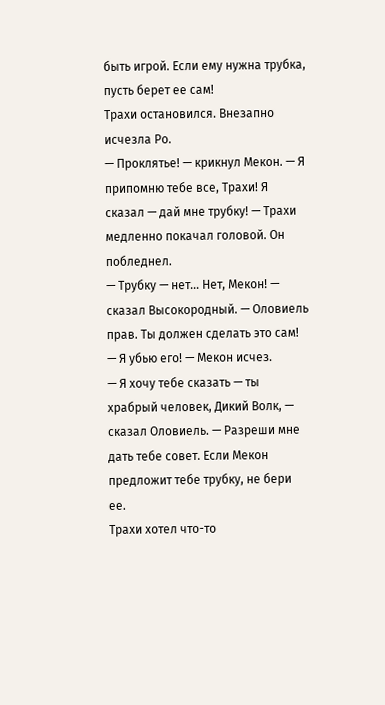быть игрой. Если ему нужна трубка, пусть берет ее сам!
Трахи остановился. Внезапно исчезла Ро.
— Проклятье! — крикнул Мекон. — Я припомню тебе все, Трахи! Я сказал — дай мне трубку! — Трахи медленно покачал головой. Он побледнел.
— Трубку — нет… Нет, Мекон! — сказал Высокородный. — Оловиель прав. Ты должен сделать это сам!
— Я убью его! — Мекон исчез.
— Я хочу тебе сказать — ты храбрый человек, Дикий Волк, — сказал Оловиель. — Разреши мне дать тебе совет. Если Мекон предложит тебе трубку, не бери ее.
Трахи хотел что-то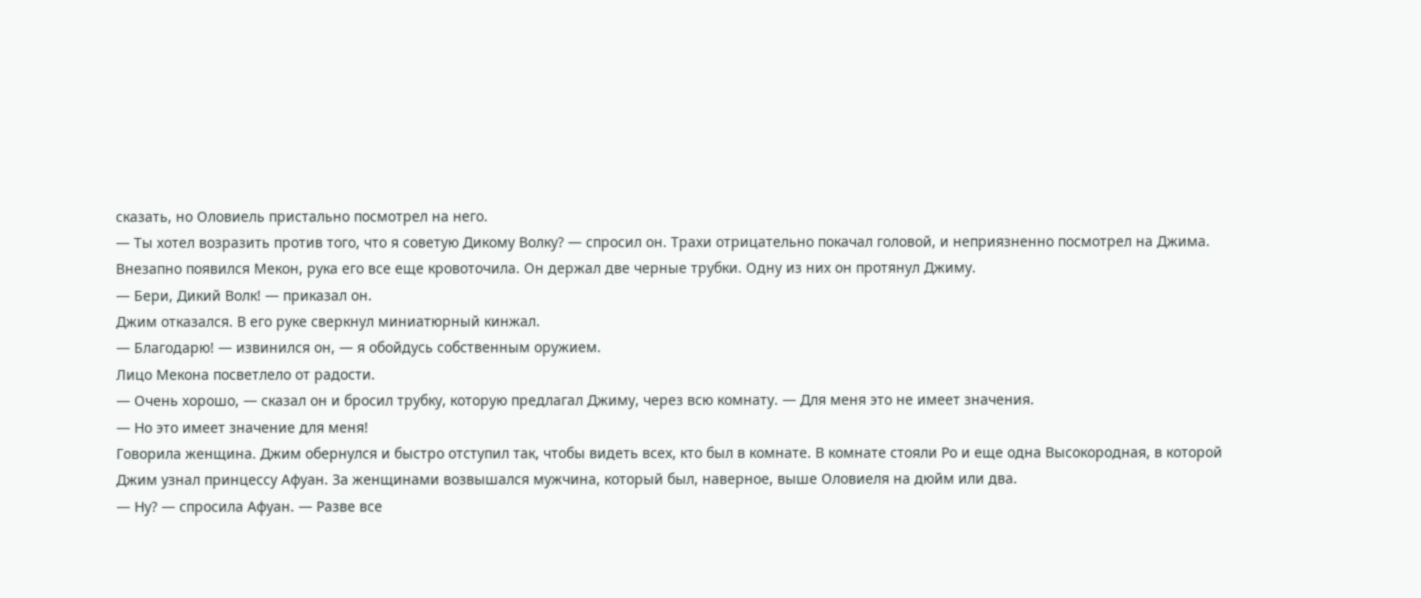сказать, но Оловиель пристально посмотрел на него.
— Ты хотел возразить против того, что я советую Дикому Волку? — спросил он. Трахи отрицательно покачал головой, и неприязненно посмотрел на Джима.
Внезапно появился Мекон, рука его все еще кровоточила. Он держал две черные трубки. Одну из них он протянул Джиму.
— Бери, Дикий Волк! — приказал он.
Джим отказался. В его руке сверкнул миниатюрный кинжал.
— Благодарю! — извинился он, — я обойдусь собственным оружием.
Лицо Мекона посветлело от радости.
— Очень хорошо, — сказал он и бросил трубку, которую предлагал Джиму, через всю комнату. — Для меня это не имеет значения.
— Но это имеет значение для меня!
Говорила женщина. Джим обернулся и быстро отступил так, чтобы видеть всех, кто был в комнате. В комнате стояли Ро и еще одна Высокородная, в которой Джим узнал принцессу Афуан. За женщинами возвышался мужчина, который был, наверное, выше Оловиеля на дюйм или два.
— Ну? — спросила Афуан. — Разве все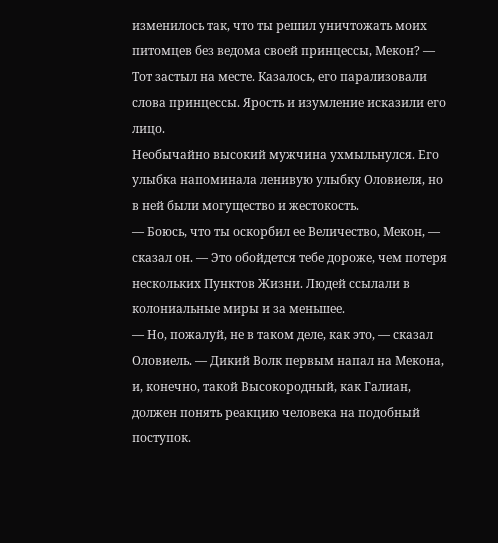изменилось так, что ты решил уничтожать моих питомцев без ведома своей принцессы, Мекон? — Тот застыл на месте. Казалось, его парализовали слова принцессы. Ярость и изумление исказили его лицо.
Необычайно высокий мужчина ухмыльнулся. Его улыбка напоминала ленивую улыбку Оловиеля, но в ней были могущество и жестокость.
— Боюсь, что ты оскорбил ее Величество, Мекон, — сказал он. — Это обойдется тебе дороже, чем потеря нескольких Пунктов Жизни. Людей ссылали в колониальные миры и за меньшее.
— Но, пожалуй, не в таком деле, как это, — сказал Оловиель. — Дикий Волк первым напал на Мекона, и, конечно, такой Высокородный, как Галиан, должен понять реакцию человека на подобный поступок.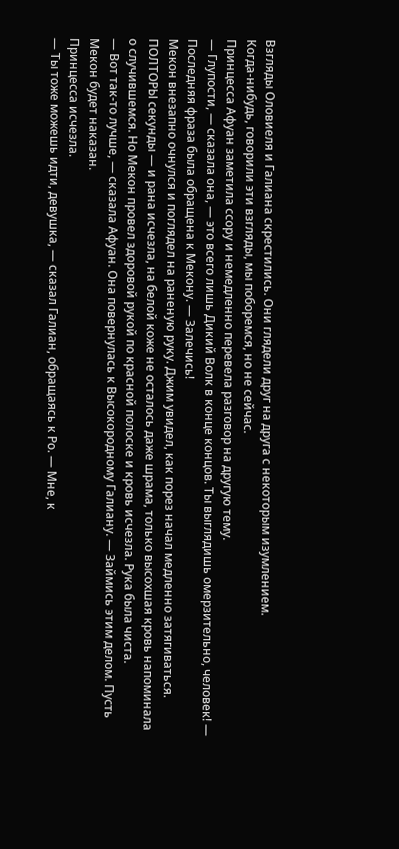Взгляды Оловиеля и Галиана скрестились. Они глядели друг на друга с некоторым изумлением.
Когда-нибудь, говорили эти взгляды, мы поборемся, но не сейчас.
Принцесса Афуан заметила ссору и немедленно перевела разговор на другую тему.
— Глупости, — сказала она, — это всего лишь Дикий Волк в конце концов. Ты выглядишь омерзительно, человек! — Последняя фраза была обращена к Мекону. — Залечись!
Мекон внезапно очнулся и поглядел на раненую руку. Джим увидел, как порез начал медленно затягиваться. ПОЛТОРЫ секунды — и рана исчезла, на белой коже не осталось даже шрама, только высохшая кровь напоминала о случившемся. Но Мекон провел здоровой рукой по красной полоске и кровь исчезла. Рука была чиста.
— Вот так-то лучше, — сказала Афуан. Она повернулась к Высокородному Галиану. — Займись этим делом. Пусть Мекон будет наказан.
Принцесса исчезла.
— Ты тоже можешь идти, девушка, — сказал Галиан, обращаясь к Ро. — Мне, к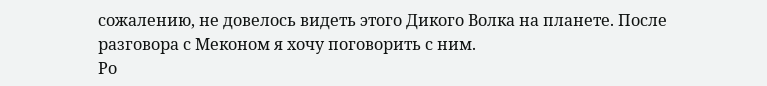сожалению, не довелось видеть этого Дикого Волка на планете. После разговора с Меконом я хочу поговорить с ним.
Ро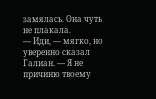замялась. Она чуть не плакала.
— Иди, — мягко, но уверенно сказал Галиан. — Я не причиню твоему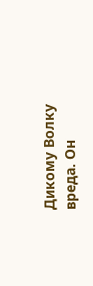Дикому Волку вреда. Он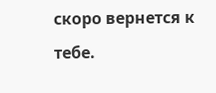скоро вернется к тебе.